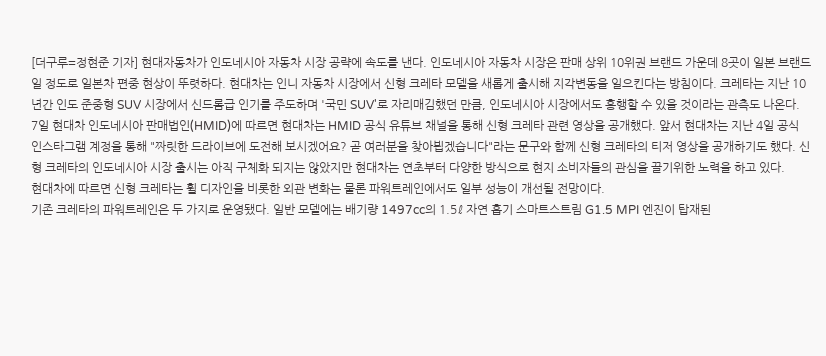[더구루=정현준 기자] 현대자동차가 인도네시아 자동차 시장 공략에 속도를 낸다. 인도네시아 자동차 시장은 판매 상위 10위권 브랜드 가운데 8곳이 일본 브랜드일 정도로 일본차 편중 현상이 뚜렷하다. 현대차는 인니 자동차 시장에서 신형 크레타 모델을 새롭게 출시해 지각변동을 일으킨다는 방침이다. 크레타는 지난 10년간 인도 준중형 SUV 시장에서 신드롬급 인기를 주도하며 '국민 SUV'로 자리매김했던 만큼, 인도네시아 시장에서도 흥행할 수 있을 것이라는 관측도 나온다.
7일 현대차 인도네시아 판매법인(HMID)에 따르면 현대차는 HMID 공식 유튜브 채널을 통해 신형 크레타 관련 영상을 공개했다. 앞서 현대차는 지난 4일 공식 인스타그램 계정을 통해 "짜릿한 드라이브에 도전해 보시겠어요? 곧 여러분을 찾아뵙겠습니다"라는 문구와 함께 신형 크레타의 티저 영상을 공개하기도 했다. 신형 크레타의 인도네시아 시장 출시는 아직 구체화 되지는 않았지만 현대차는 연초부터 다양한 방식으로 현지 소비자들의 관심을 끌기위한 노력을 하고 있다.
현대차에 따르면 신형 크레타는 휠 디자인을 비롯한 외관 변화는 물론 파워트레인에서도 일부 성능이 개선될 전망이다.
기존 크레타의 파워트레인은 두 가지로 운영됐다. 일반 모델에는 배기량 1497cc의 1.5ℓ 자연 흡기 스마트스트림 G1.5 MPI 엔진이 탑재된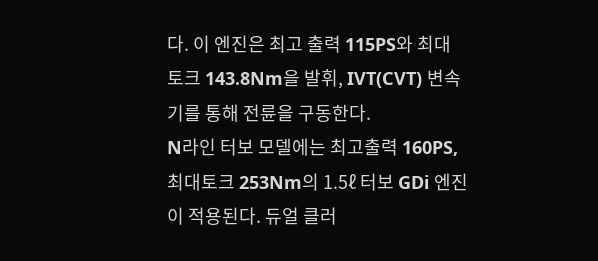다. 이 엔진은 최고 출력 115PS와 최대 토크 143.8Nm을 발휘, IVT(CVT) 변속기를 통해 전륜을 구동한다.
N라인 터보 모델에는 최고출력 160PS, 최대토크 253Nm의 1.5ℓ 터보 GDi 엔진이 적용된다. 듀얼 클러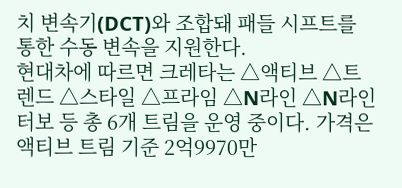치 변속기(DCT)와 조합돼 패들 시프트를 통한 수동 변속을 지원한다.
현대차에 따르면 크레타는 △액티브 △트렌드 △스타일 △프라임 △N라인 △N라인 터보 등 총 6개 트림을 운영 중이다. 가격은 액티브 트림 기준 2억9970만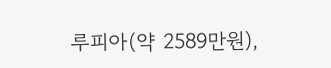루피아(약 2589만원),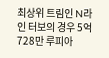최상위 트림인 N라인 터보의 경우 5억728만 루피아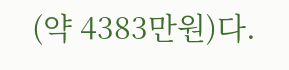(약 4383만원)다.